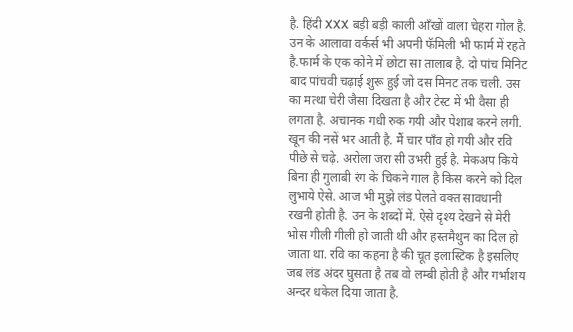है. हिंदी XXX बड़ी बड़ी काली आँखों वाला चेहरा गोल है. उन के आलावा वर्कर्स भी अपनी फॅमिली भी फार्म में रहते है.फार्म के एक कोने में छोटा सा तालाब है. दो पांच मिनिट बाद पांचवी चढ़ाई शुरू हुई जो दस मिनट तक चली. उस का मत्था चेरी जैसा दिखता है और टेस्ट में भी वैसा ही लगता है. अचानक गधी रुक गयी और पेशाब करने लगी. खून की नसें भर आती है. मैं चार पाँव हो गयी और रवि पीछे से चढ़े. अरोला जरा सी उभरी हुई है. मेकअप किये बिना ही गुलाबी रंग के चिकने गाल है किस करने को दिल लुभाये ऐसे. आज भी मुझे लंड पेलते वक्त सावधानी रखनी होती है. उन के शब्दों में. ऐसे दृश्य देखने से मेरी भोस गीली गीली हो जाती थी और हस्तमैथुन का दिल हो जाता था. रवि का कहना है की चूत इलास्टिक है इसलिए जब लंड अंदर घुसता है तब वो लम्बी होती है और गर्भाशय अन्दर धकेल दिया जाता है.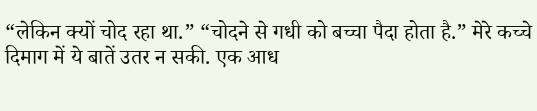“लेकिन क्यों चोद रहा था.” “चोदने से गधी को बच्चा पैदा होता है.” मेरे कच्चे दिमाग में ये बातें उतर न सकी. एक आध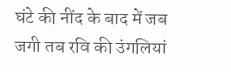घंटे की नींद के बाद में जब जगी तब रवि की उंगलियां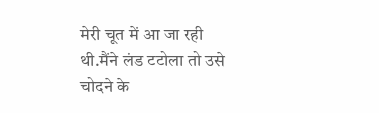मेरी चूत में आ जा रही थी.मैंने लंड टटोला तो उसे चोदने के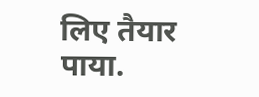लिए तैयार पाया.